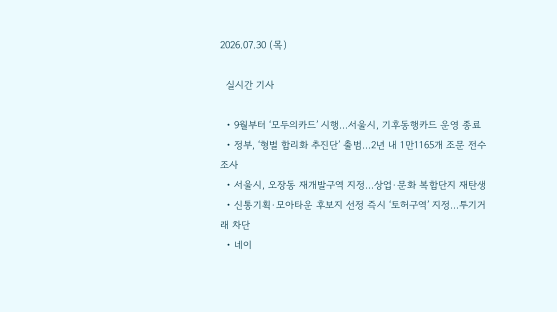2026.07.30 (목)

  실시간 기사

  • 9월부터 ‘모두의카드’ 시행…서울시, 기후동행카드 운영 종료
  • 정부, ‘형벌 합리화 추진단’ 출범…2년 내 1만1165개 조문 전수조사
  • 서울시, 오장동 재개발구역 지정…상업·문화 복합단지 재탄생
  • 신통기획·모아타운 후보지 선정 즉시 ‘토허구역’ 지정…투기거래 차단
  • 네이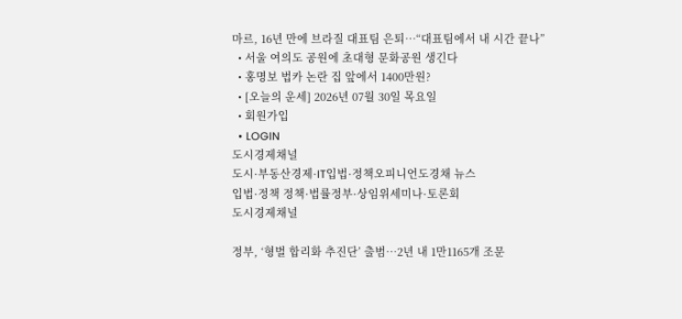마르, 16년 만에 브라질 대표팀 은퇴…“대표팀에서 내 시간 끝나”
  • 서울 여의도 공원에 초대형 문화공원 생긴다
  • 홍명보 법카 논란 집 앞에서 1400만원?
  • [오늘의 운세] 2026년 07월 30일 목요일
  • 회원가입
  • LOGIN
도시경제채널
도시·부동산경제·IT입법·정책오피니언도경채 뉴스
입법·정책 정책·법률정부·상임위세미나·토론회
도시경제채널

정부, ‘형벌 합리화 추진단’ 출범…2년 내 1만1165개 조문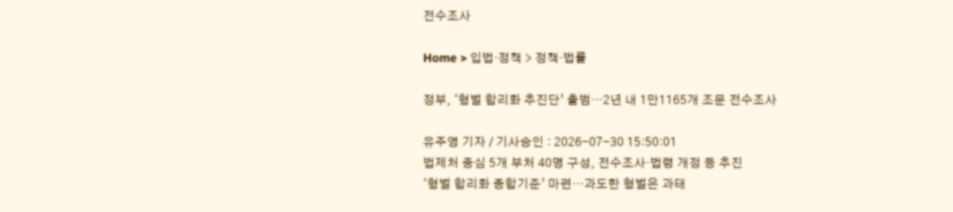전수조사

Home > 입법·정책 > 정책·법률

정부, ‘형벌 합리화 추진단’ 출범…2년 내 1만1165개 조문 전수조사

유주영 기자 / 기사승인 : 2026-07-30 15:50:01
법제처 중심 5개 부처 40명 구성, 전수조사·법령 개정 등 추진
‘형벌 합리화 종합기준’ 마련…과도한 형벌은 과태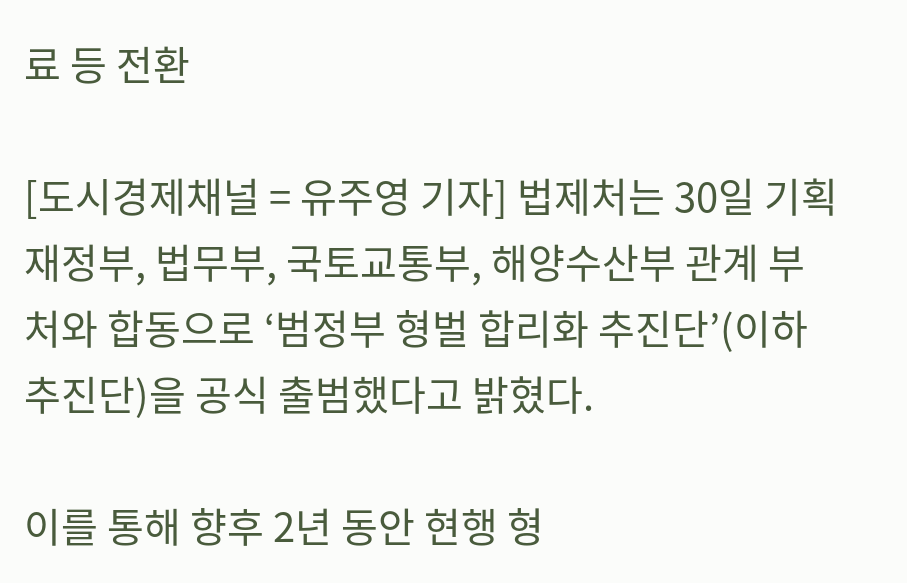료 등 전환

[도시경제채널 = 유주영 기자] 법제처는 30일 기획재정부, 법무부, 국토교통부, 해양수산부 관계 부처와 합동으로 ‘범정부 형벌 합리화 추진단’(이하 추진단)을 공식 출범했다고 밝혔다.

이를 통해 향후 2년 동안 현행 형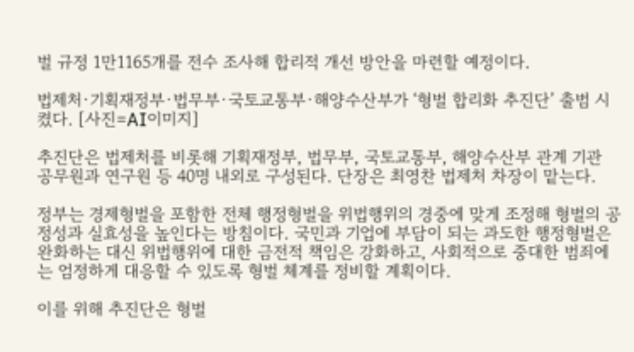벌 규정 1만1165개를 전수 조사해 합리적 개선 방안을 마련할 예정이다.

법제처·기획재정부·법무부·국토교통부·해양수산부가 ‘형벌 합리화 추진단’ 출범 시켰다. [사진=AI이미지]

추진단은 법제처를 비롯해 기획재정부, 법무부, 국토교통부, 해양수산부 관계 기관 공무원과 연구원 등 40명 내외로 구성된다. 단장은 최영찬 법제처 차장이 맡는다.

정부는 경제형벌을 포함한 전체 행정형벌을 위법행위의 경중에 맞게 조정해 형벌의 공정성과 실효성을 높인다는 방침이다. 국민과 기업에 부담이 되는 과도한 행정형벌은 완화하는 대신 위법행위에 대한 금전적 책임은 강화하고, 사회적으로 중대한 범죄에는 엄정하게 대응할 수 있도록 형벌 체계를 정비할 계획이다.

이를 위해 추진단은 형벌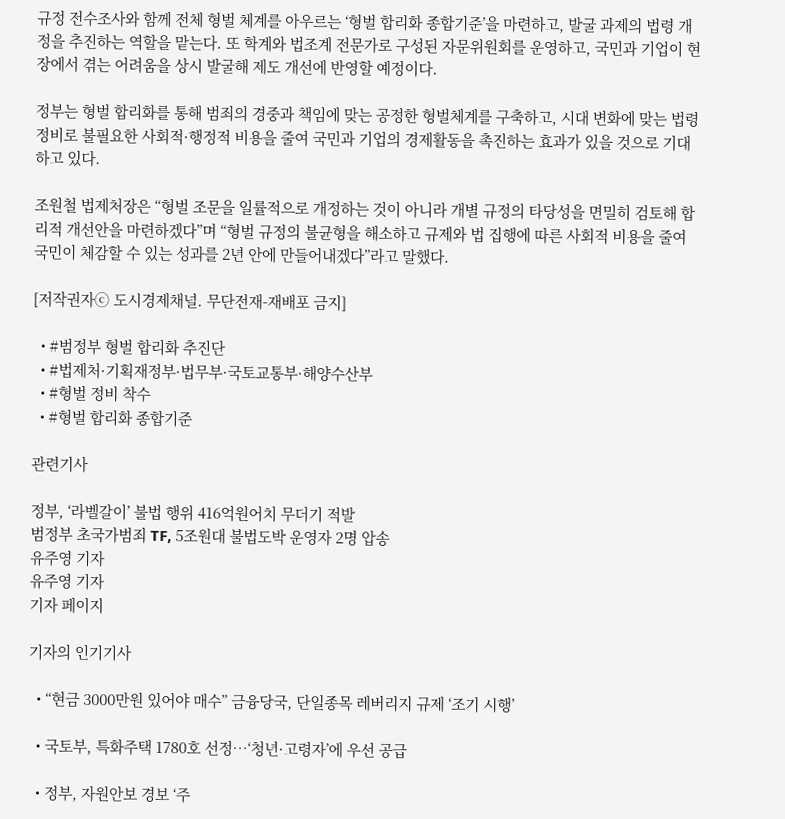규정 전수조사와 함께 전체 형벌 체계를 아우르는 ‘형벌 합리화 종합기준’을 마련하고, 발굴 과제의 법령 개정을 추진하는 역할을 맡는다. 또 학계와 법조계 전문가로 구성된 자문위원회를 운영하고, 국민과 기업이 현장에서 겪는 어려움을 상시 발굴해 제도 개선에 반영할 예정이다.

정부는 형벌 합리화를 통해 범죄의 경중과 책임에 맞는 공정한 형벌체계를 구축하고, 시대 변화에 맞는 법령 정비로 불필요한 사회적·행정적 비용을 줄여 국민과 기업의 경제활동을 촉진하는 효과가 있을 것으로 기대하고 있다.

조원철 법제처장은 “형벌 조문을 일률적으로 개정하는 것이 아니라 개별 규정의 타당성을 면밀히 검토해 합리적 개선안을 마련하겠다”며 “형벌 규정의 불균형을 해소하고 규제와 법 집행에 따른 사회적 비용을 줄여 국민이 체감할 수 있는 성과를 2년 안에 만들어내겠다”라고 말했다.

[저작권자ⓒ 도시경제채널. 무단전재-재배포 금지]

  • #범정부 형벌 합리화 추진단
  • #법제처·기획재정부·법무부·국토교통부·해양수산부
  • #형벌 정비 착수
  • #형벌 합리화 종합기준

관련기사

정부, ‘라벨갈이’ 불법 행위 416억원어치 무더기 적발
범정부 초국가범죄 TF, 5조원대 불법도박 운영자 2명 압송
유주영 기자
유주영 기자
기자 페이지

기자의 인기기사

  • “현금 3000만원 있어야 매수” 금융당국, 단일종목 레버리지 규제 ‘조기 시행’

  • 국토부, 특화주택 1780호 선정…‘청년·고령자’에 우선 공급

  • 정부, 자원안보 경보 ‘주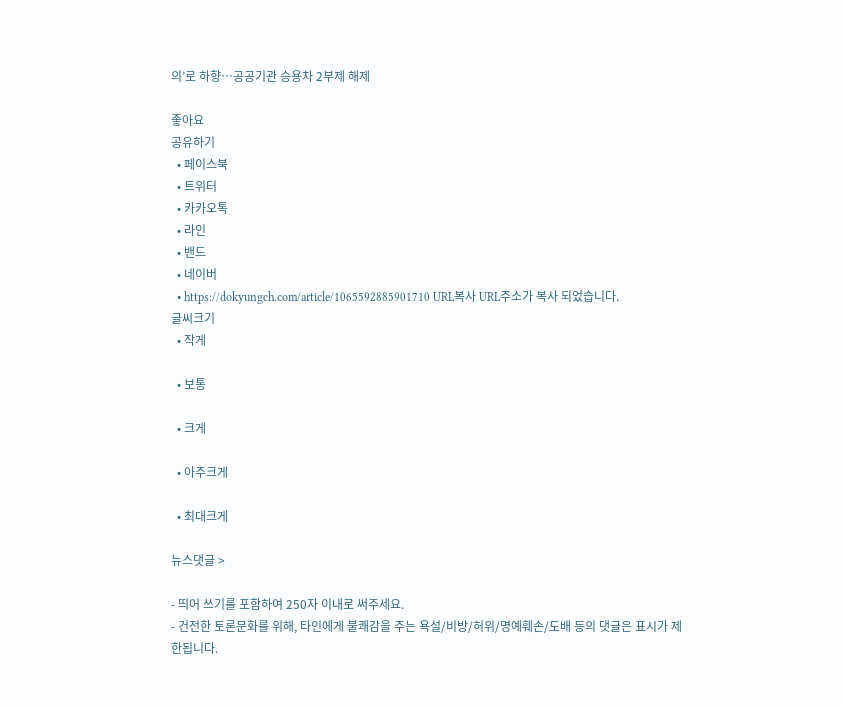의’로 하향…공공기관 승용차 2부제 해제

좋아요
공유하기
  • 페이스북
  • 트위터
  • 카카오톡
  • 라인
  • 밴드
  • 네이버
  • https://dokyungch.com/article/1065592885901710 URL복사 URL주소가 복사 되었습니다.
글씨크기
  • 작게

  • 보통

  • 크게

  • 아주크게

  • 최대크게

뉴스댓글 >

- 띄어 쓰기를 포함하여 250자 이내로 써주세요.
- 건전한 토론문화를 위해, 타인에게 불쾌감을 주는 욕설/비방/허위/명예훼손/도배 등의 댓글은 표시가 제한됩니다.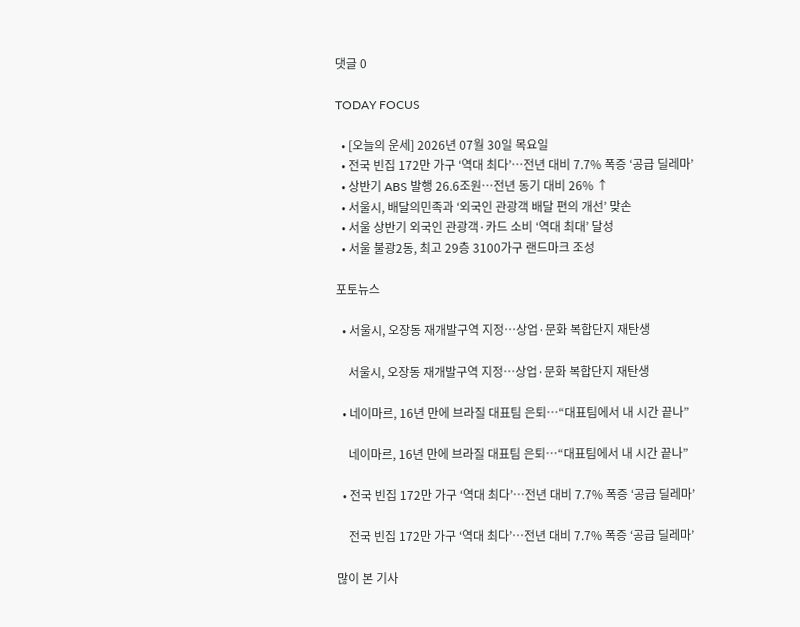댓글 0

TODAY FOCUS

  • [오늘의 운세] 2026년 07월 30일 목요일
  • 전국 빈집 172만 가구 ‘역대 최다’…전년 대비 7.7% 폭증 ‘공급 딜레마’
  • 상반기 ABS 발행 26.6조원…전년 동기 대비 26% ↑
  • 서울시, 배달의민족과 ‘외국인 관광객 배달 편의 개선’ 맞손
  • 서울 상반기 외국인 관광객·카드 소비 ‘역대 최대’ 달성
  • 서울 불광2동, 최고 29층 3100가구 랜드마크 조성

포토뉴스

  • 서울시, 오장동 재개발구역 지정…상업·문화 복합단지 재탄생

    서울시, 오장동 재개발구역 지정…상업·문화 복합단지 재탄생

  • 네이마르, 16년 만에 브라질 대표팀 은퇴…“대표팀에서 내 시간 끝나”

    네이마르, 16년 만에 브라질 대표팀 은퇴…“대표팀에서 내 시간 끝나”

  • 전국 빈집 172만 가구 ‘역대 최다’…전년 대비 7.7% 폭증 ‘공급 딜레마’

    전국 빈집 172만 가구 ‘역대 최다’…전년 대비 7.7% 폭증 ‘공급 딜레마’

많이 본 기사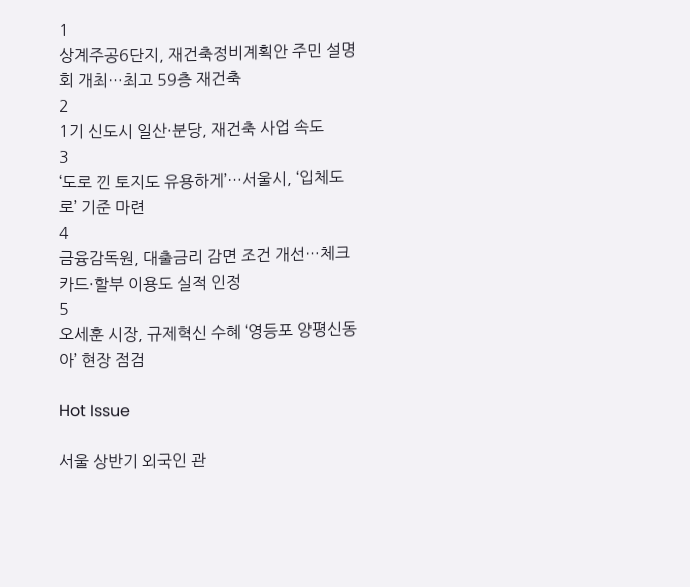1
상계주공6단지, 재건축정비계획안 주민 설명회 개최…최고 59층 재건축
2
1기 신도시 일산·분당, 재건축 사업 속도
3
‘도로 낀 토지도 유용하게’…서울시, ‘입체도로’ 기준 마련
4
금융감독원, 대출금리 감면 조건 개선…체크카드·할부 이용도 실적 인정
5
오세훈 시장, 규제혁신 수혜 ‘영등포 양평신동아’ 현장 점검

Hot Issue

서울 상반기 외국인 관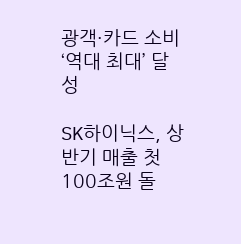광객·카드 소비 ‘역대 최대’ 달성

SK하이닉스, 상반기 매출 첫 100조원 돌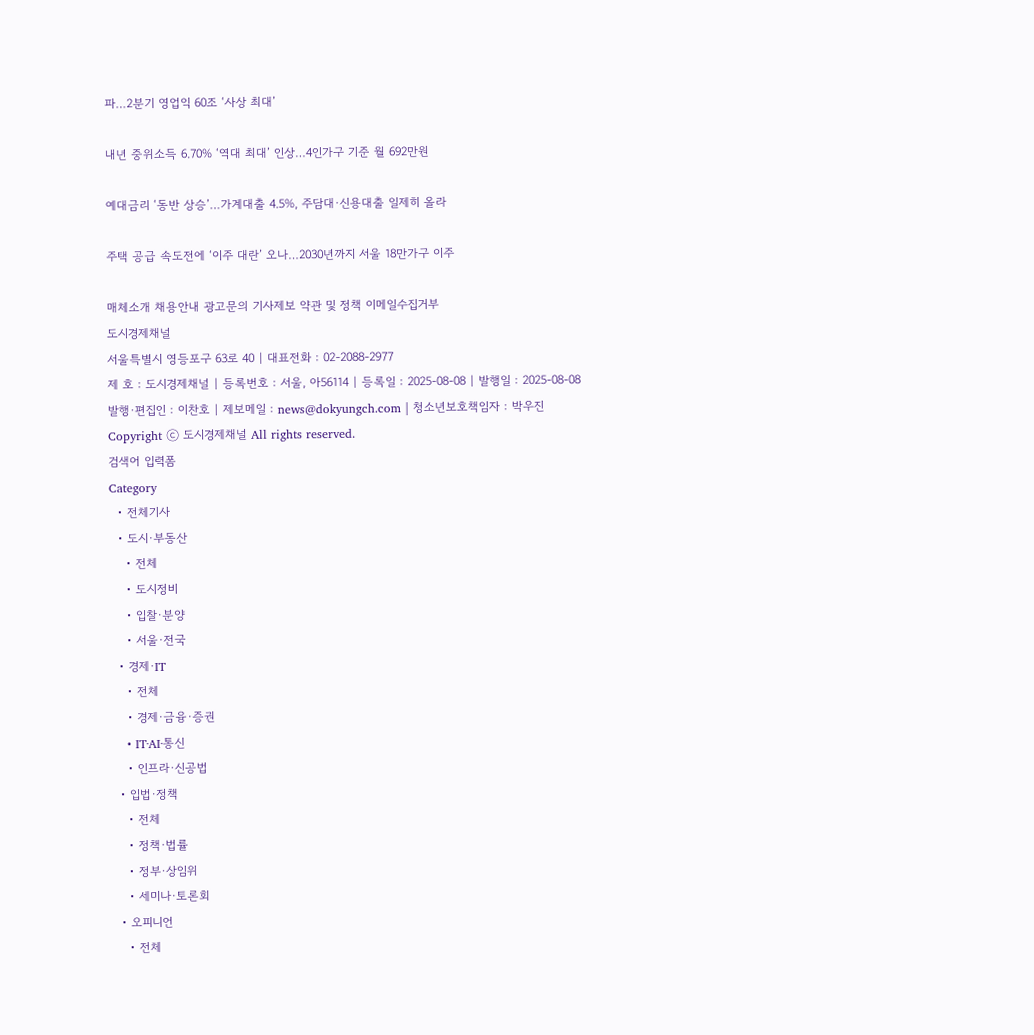파…2분기 영업익 60조 ‘사상 최대’

내년 중위소득 6.70% ‘역대 최대’ 인상…4인가구 기준 월 692만원

예대금리 ‘동반 상승’…가계대출 4.5%, 주담대·신용대출 일제히 올라

주택 공급 속도전에 ‘이주 대란’ 오나…2030년까지 서울 18만가구 이주

매체소개 채용안내 광고문의 기사제보 약관 및 정책 이메일수집거부
도시경제채널
서울특별시 영등포구 63로 40 | 대표전화 : 02-2088-2977
제 호 : 도시경제채널 | 등록번호 : 서울, 아56114 | 등록일 : 2025-08-08 | 발행일 : 2025-08-08
발행·편집인 : 이찬호 | 제보메일 : news@dokyungch.com | 청소년보호책임자 : 박우진
Copyright ⓒ 도시경제채널 All rights reserved.
검색어 입력폼
Category
  • 전체기사
  • 도시·부동산
    • 전체
    • 도시정비
    • 입찰·분양
    • 서울·전국
  • 경제·IT
    • 전체
    • 경제·금융·증권
    • IT·AI·통신
    • 인프라·신공법
  • 입법·정책
    • 전체
    • 정책·법률
    • 정부·상임위
    • 세미나·토론회
  • 오피니언
    • 전체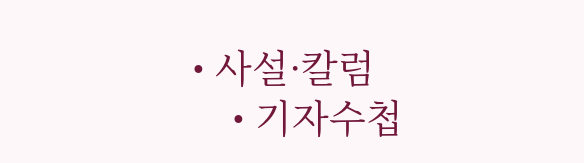• 사설·칼럼
    • 기자수첩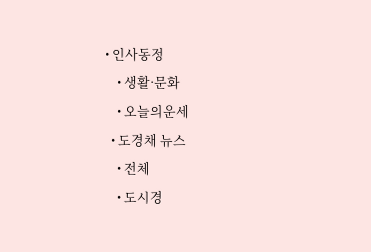• 인사동정
    • 생활·문화
    • 오늘의운세
  • 도경채 뉴스
    • 전체
    • 도시경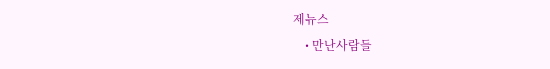제뉴스
    • 만난사람들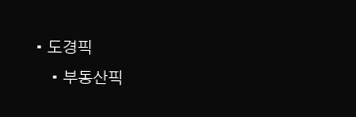• 도경픽
    • 부동산픽